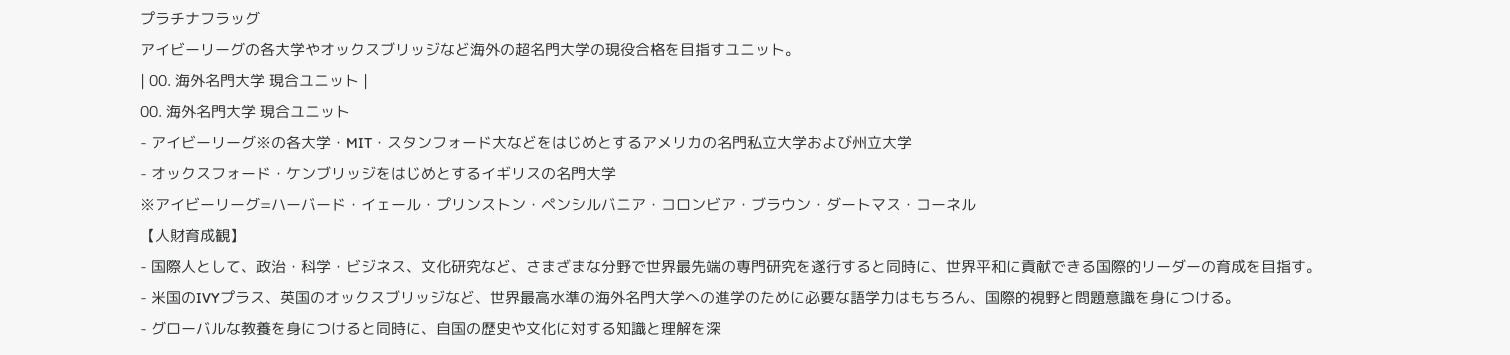プラチナフラッグ
アイビーリーグの各大学やオックスブリッジなど海外の超名門大学の現役合格を目指すユニット。
| 00. 海外名門大学 現合ユニット |
00. 海外名門大学 現合ユニット
- アイビーリーグ※の各大学・MIT・スタンフォード大などをはじめとするアメリカの名門私立大学および州立大学
- オックスフォード・ケンブリッジをはじめとするイギリスの名門大学
※アイビーリーグ=ハーバード・イェール・プリンストン・ペンシルバニア・コロンビア・ブラウン・ダートマス・コーネル
【人財育成観】
- 国際人として、政治・科学・ビジネス、文化研究など、さまざまな分野で世界最先端の専門研究を遂行すると同時に、世界平和に貢献できる国際的リーダーの育成を目指す。
- 米国のIVYプラス、英国のオックスブリッジなど、世界最高水準の海外名門大学への進学のために必要な語学力はもちろん、国際的視野と問題意識を身につける。
- グローバルな教養を身につけると同時に、自国の歴史や文化に対する知識と理解を深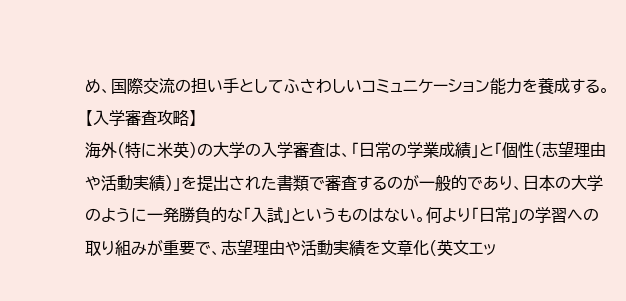め、国際交流の担い手としてふさわしいコミュニケーション能力を養成する。
【入学審査攻略】
海外(特に米英)の大学の入学審査は、「日常の学業成績」と「個性(志望理由や活動実績)」を提出された書類で審査するのが一般的であり、日本の大学のように一発勝負的な「入試」というものはない。何より「日常」の学習への取り組みが重要で、志望理由や活動実績を文章化(英文エッ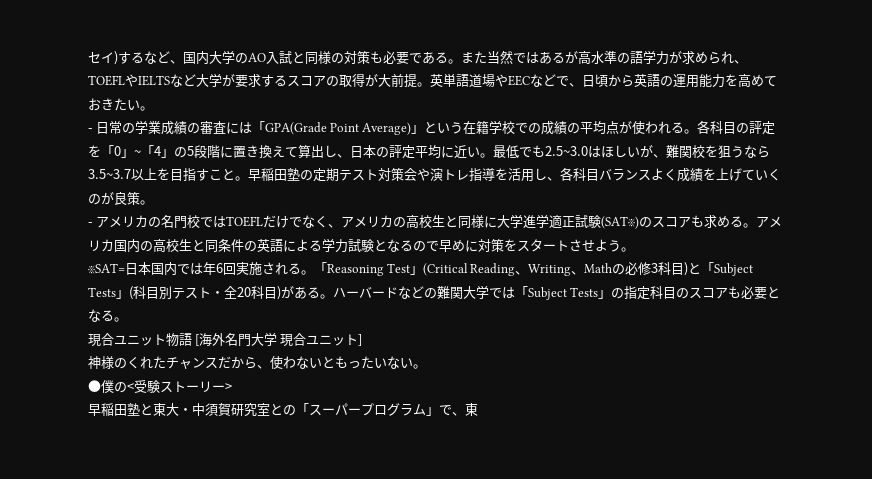セイ)するなど、国内大学のAO入試と同様の対策も必要である。また当然ではあるが高水準の語学力が求められ、TOEFLやIELTSなど大学が要求するスコアの取得が大前提。英単語道場やEECなどで、日頃から英語の運用能力を高めておきたい。
- 日常の学業成績の審査には「GPA(Grade Point Average)」という在籍学校での成績の平均点が使われる。各科目の評定を「0」~「4」の5段階に置き換えて算出し、日本の評定平均に近い。最低でも2.5~3.0はほしいが、難関校を狙うなら3.5~3.7以上を目指すこと。早稲田塾の定期テスト対策会や演トレ指導を活用し、各科目バランスよく成績を上げていくのが良策。
- アメリカの名門校ではTOEFLだけでなく、アメリカの高校生と同様に大学進学適正試験(SAT※)のスコアも求める。アメリカ国内の高校生と同条件の英語による学力試験となるので早めに対策をスタートさせよう。
※SAT=日本国内では年6回実施される。「Reasoning Test」(Critical Reading、Writing、Mathの必修3科目)と「Subject Tests」(科目別テスト・全20科目)がある。ハーバードなどの難関大学では「Subject Tests」の指定科目のスコアも必要となる。
現合ユニット物語 [海外名門大学 現合ユニット]
神様のくれたチャンスだから、使わないともったいない。
●僕の<受験ストーリー>
早稲田塾と東大・中須賀研究室との「スーパープログラム」で、東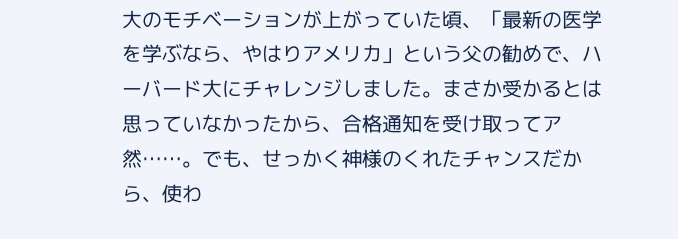大のモチベーションが上がっていた頃、「最新の医学を学ぶなら、やはりアメリカ」という父の勧めで、ハーバード大にチャレンジしました。まさか受かるとは思っていなかったから、合格通知を受け取ってア然……。でも、せっかく神様のくれたチャンスだから、使わ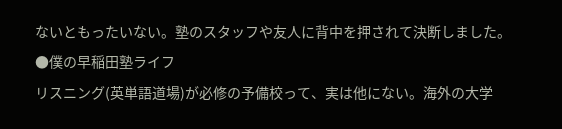ないともったいない。塾のスタッフや友人に背中を押されて決断しました。
●僕の早稲田塾ライフ
リスニング(英単語道場)が必修の予備校って、実は他にない。海外の大学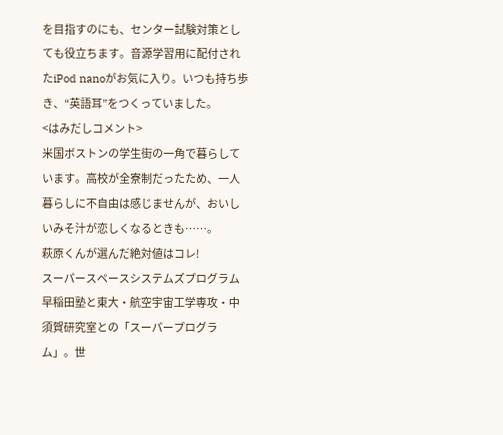を目指すのにも、センター試験対策としても役立ちます。音源学習用に配付されたiPod nanoがお気に入り。いつも持ち歩き、“英語耳”をつくっていました。
<はみだしコメント>
米国ボストンの学生街の一角で暮らしています。高校が全寮制だったため、一人暮らしに不自由は感じませんが、おいしいみそ汁が恋しくなるときも……。
萩原くんが選んだ絶対値はコレ!
スーパースペースシステムズプログラム
早稲田塾と東大・航空宇宙工学専攻・中須賀研究室との「スーパープログラム」。世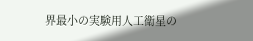界最小の実験用人工衛星の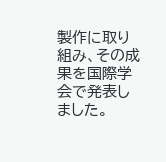製作に取り組み、その成果を国際学会で発表しました。